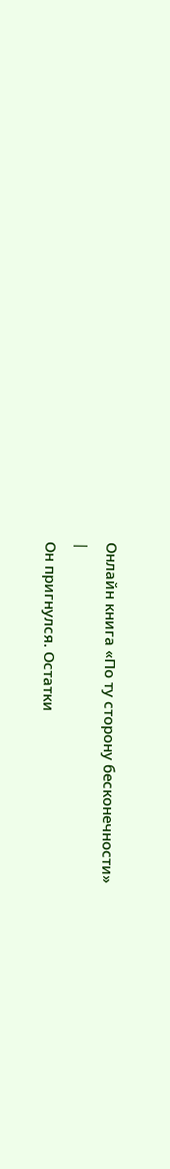Онлайн книга «По ту сторону бесконечности»
|
Он пригнулся. Остатки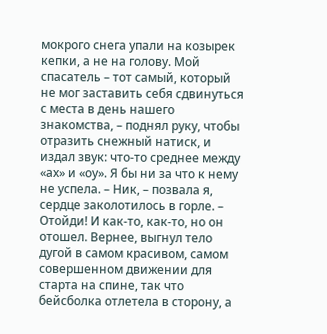мокрого снега упали на козырек кепки, а не на голову. Мой спасатель – тот самый, который не мог заставить себя сдвинуться с места в день нашего знакомства, – поднял руку, чтобы отразить снежный натиск, и издал звук: что-то среднее между «ах» и «оу». Я бы ни за что к нему не успела. – Ник, – позвала я, сердце заколотилось в горле. – Отойди! И как-то, как-то, но он отошел. Вернее, выгнул тело дугой в самом красивом, самом совершенном движении для старта на спине, так что бейсболка отлетела в сторону, а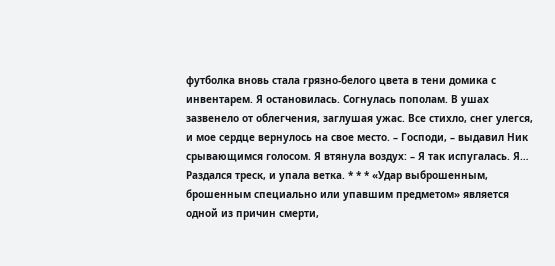футболка вновь стала грязно-белого цвета в тени домика с инвентарем. Я остановилась. Согнулась пополам. В ушах зазвенело от облегчения, заглушая ужас. Все стихло, снег улегся, и мое сердце вернулось на свое место. – Господи, – выдавил Ник срывающимся голосом. Я втянула воздух: – Я так испугалась. Я… Раздался треск, и упала ветка. * * * «Удар выброшенным, брошенным специально или упавшим предметом» является одной из причин смерти,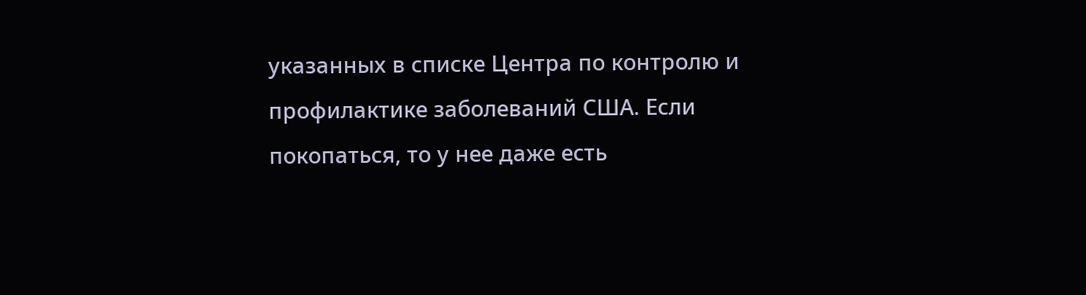указанных в списке Центра по контролю и профилактике заболеваний США. Если покопаться, то у нее даже есть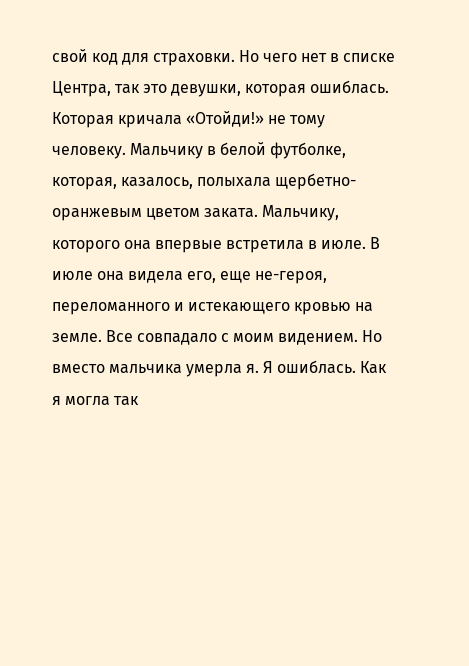свой код для страховки. Но чего нет в списке Центра, так это девушки, которая ошиблась. Которая кричала «Отойди!» не тому человеку. Мальчику в белой футболке, которая, казалось, полыхала щербетно-оранжевым цветом заката. Мальчику, которого она впервые встретила в июле. В июле она видела его, еще не-героя, переломанного и истекающего кровью на земле. Все совпадало с моим видением. Но вместо мальчика умерла я. Я ошиблась. Как я могла так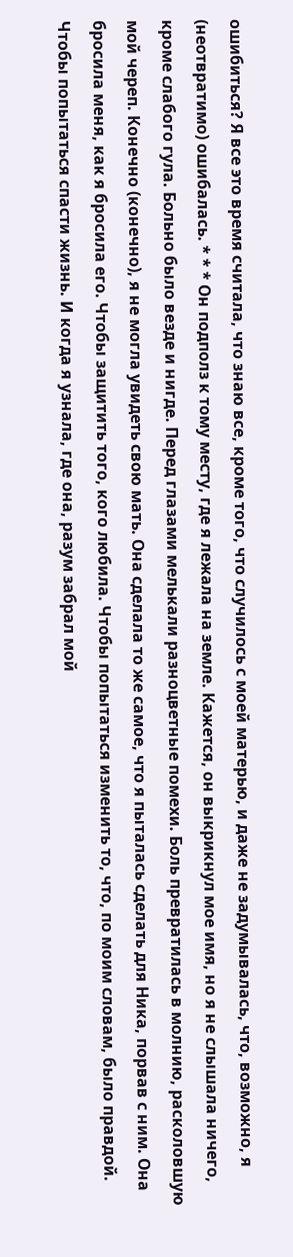ошибиться? Я все это время считала, что знаю все, кроме того, что случилось с моей матерью, и даже не задумывалась, что, возможно, я (неотвратимо) ошибалась. * * * Он подполз к тому месту, где я лежала на земле. Кажется, он выкрикнул мое имя, но я не слышала ничего, кроме слабого гула. Больно было везде и нигде. Перед глазами мелькали разноцветные помехи. Боль превратилась в молнию, расколовшую мой череп. Конечно (конечно), я не могла увидеть свою мать. Она сделала то же самое, что я пыталась сделать для Ника, порвав с ним. Она бросила меня, как я бросила его. Чтобы защитить того, кого любила. Чтобы попытаться изменить то, что, по моим словам, было правдой. Чтобы попытаться спасти жизнь. И когда я узнала, где она, разум забрал мой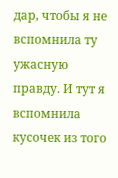дар, чтобы я не вспомнила ту ужасную правду. И тут я вспомнила кусочек из того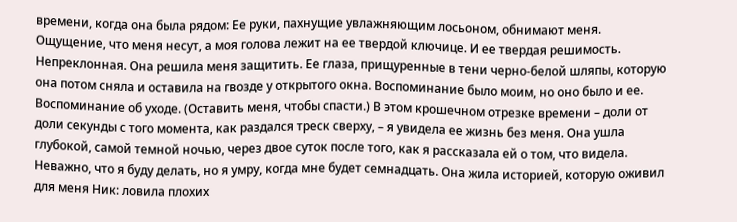времени, когда она была рядом: Ее руки, пахнущие увлажняющим лосьоном, обнимают меня. Ощущение, что меня несут, а моя голова лежит на ее твердой ключице. И ее твердая решимость. Непреклонная. Она решила меня защитить. Ее глаза, прищуренные в тени черно-белой шляпы, которую она потом сняла и оставила на гвозде у открытого окна. Воспоминание было моим, но оно было и ее. Воспоминание об уходе. (Оставить меня, чтобы спасти.) В этом крошечном отрезке времени – доли от доли секунды с того момента, как раздался треск сверху, – я увидела ее жизнь без меня. Она ушла глубокой, самой темной ночью, через двое суток после того, как я рассказала ей о том, что видела. Неважно, что я буду делать, но я умру, когда мне будет семнадцать. Она жила историей, которую оживил для меня Ник: ловила плохих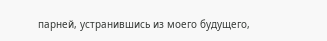парней, устранившись из моего будущего,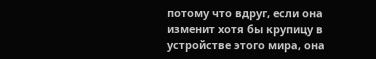потому что вдруг, если она изменит хотя бы крупицу в устройстве этого мира, она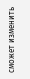сможет изменить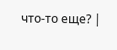что-то еще? |